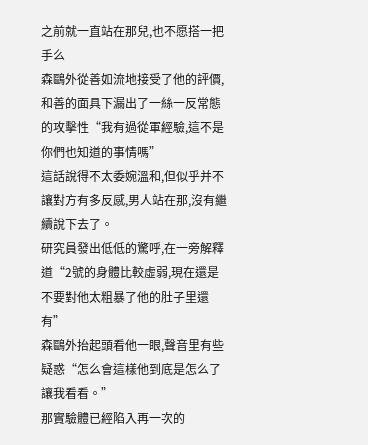之前就一直站在那兒,也不愿搭一把手么
森鷗外從善如流地接受了他的評價,和善的面具下漏出了一絲一反常態的攻擊性“我有過從軍經驗,這不是你們也知道的事情嗎”
這話說得不太委婉溫和,但似乎并不讓對方有多反感,男人站在那,沒有繼續說下去了。
研究員發出低低的驚呼,在一旁解釋道“2號的身體比較虛弱,現在還是不要對他太粗暴了他的肚子里還有”
森鷗外抬起頭看他一眼,聲音里有些疑惑“怎么會這樣他到底是怎么了讓我看看。”
那實驗體已經陷入再一次的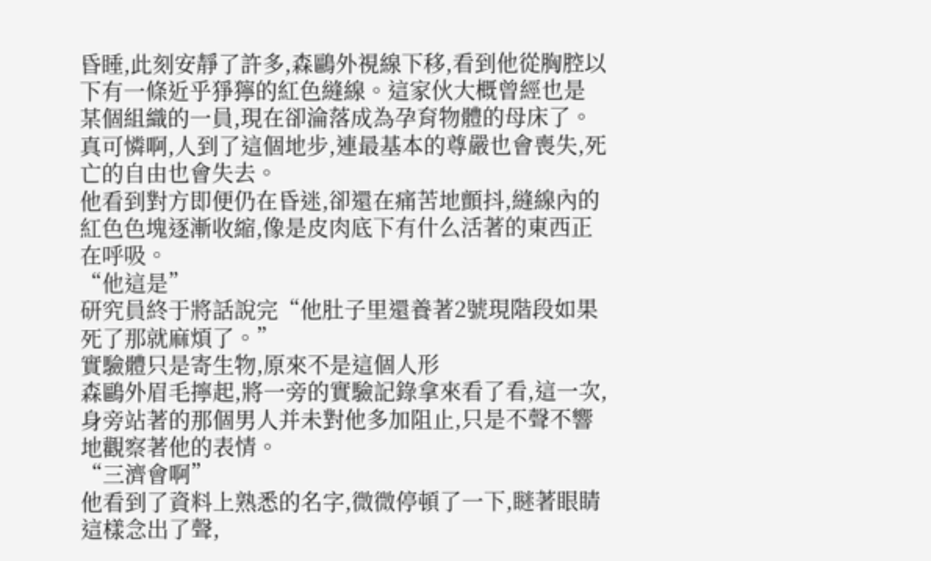昏睡,此刻安靜了許多,森鷗外視線下移,看到他從胸腔以下有一條近乎猙獰的紅色縫線。這家伙大概曾經也是某個組織的一員,現在卻淪落成為孕育物體的母床了。
真可憐啊,人到了這個地步,連最基本的尊嚴也會喪失,死亡的自由也會失去。
他看到對方即便仍在昏迷,卻還在痛苦地顫抖,縫線內的紅色色塊逐漸收縮,像是皮肉底下有什么活著的東西正在呼吸。
“他這是”
研究員終于將話說完“他肚子里還養著2號現階段如果死了那就麻煩了。”
實驗體只是寄生物,原來不是這個人形
森鷗外眉毛擰起,將一旁的實驗記錄拿來看了看,這一次,身旁站著的那個男人并未對他多加阻止,只是不聲不響地觀察著他的表情。
“三濟會啊”
他看到了資料上熟悉的名字,微微停頓了一下,瞇著眼睛這樣念出了聲,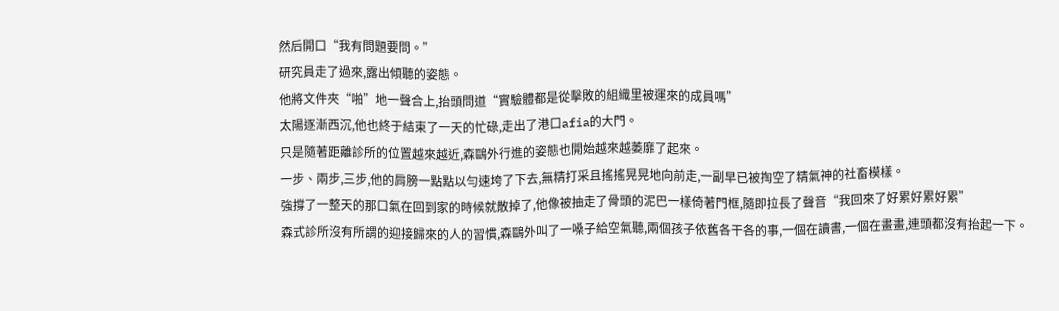然后開口“我有問題要問。”
研究員走了過來,露出傾聽的姿態。
他將文件夾“啪”地一聲合上,抬頭問道“實驗體都是從擊敗的組織里被運來的成員嗎”
太陽逐漸西沉,他也終于結束了一天的忙碌,走出了港口afia的大門。
只是隨著距離診所的位置越來越近,森鷗外行進的姿態也開始越來越萎靡了起來。
一步、兩步,三步,他的肩膀一點點以勻速垮了下去,無精打采且搖搖晃晃地向前走,一副早已被掏空了精氣神的社畜模樣。
強撐了一整天的那口氣在回到家的時候就散掉了,他像被抽走了骨頭的泥巴一樣倚著門框,隨即拉長了聲音“我回來了好累好累好累”
森式診所沒有所謂的迎接歸來的人的習慣,森鷗外叫了一嗓子給空氣聽,兩個孩子依舊各干各的事,一個在讀書,一個在畫畫,連頭都沒有抬起一下。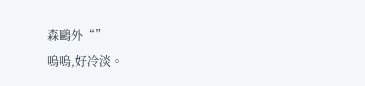森鷗外“”
嗚嗚,好冷淡。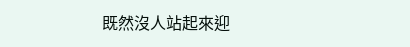既然沒人站起來迎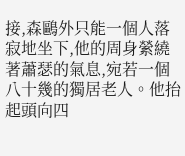接,森鷗外只能一個人落寂地坐下,他的周身縈繞著蕭瑟的氣息,宛若一個八十幾的獨居老人。他抬起頭向四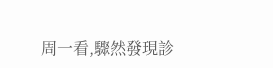周一看,驟然發現診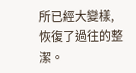所已經大變樣,恢復了過往的整潔。